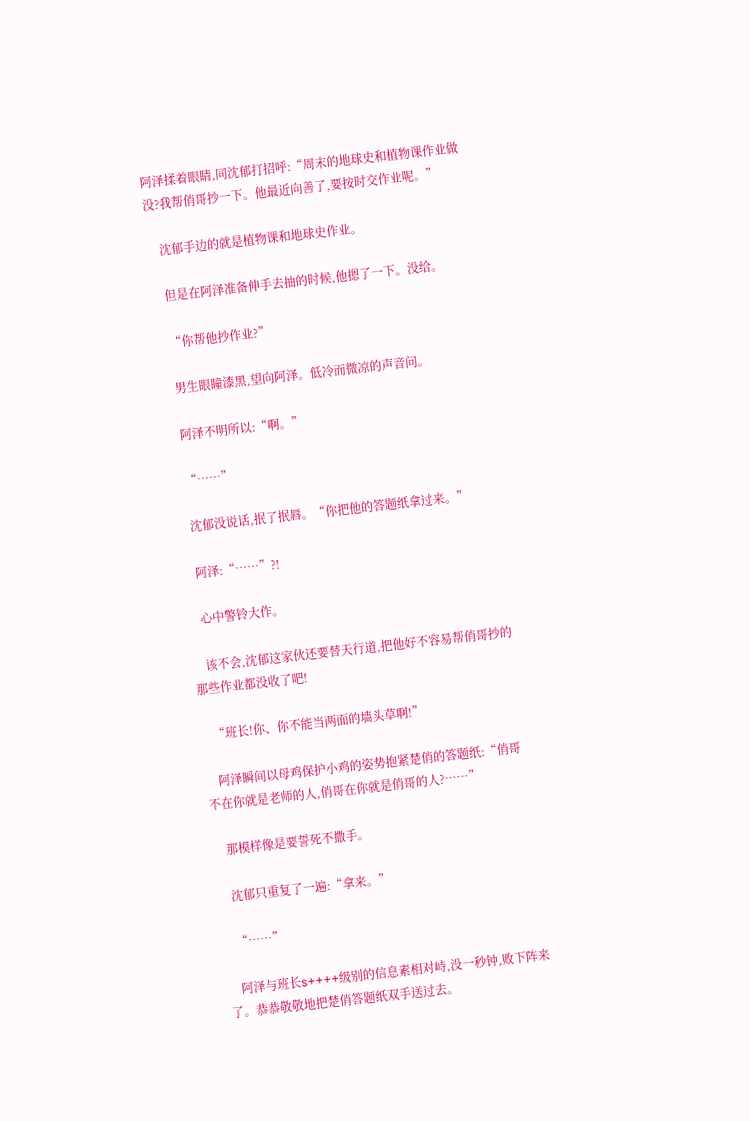阿泽揉着眼睛,同沈郁打招呼:“周末的地球史和植物课作业做没?我帮俏哥抄一下。他最近向善了,要按时交作业呢。”

    沈郁手边的就是植物课和地球史作业。

    但是在阿泽准备伸手去抽的时候,他摁了一下。没给。

    “你帮他抄作业?”

    男生眼瞳漆黑,望向阿泽。低冷而微凉的声音问。

    阿泽不明所以:“啊。”

    “……”

    沈郁没说话,抿了抿唇。“你把他的答题纸拿过来。”

    阿泽:“……”?!

    心中警铃大作。

    该不会,沈郁这家伙还要替天行道,把他好不容易帮俏哥抄的那些作业都没收了吧!

    “班长!你、你不能当两面的墙头草啊!”

    阿泽瞬间以母鸡保护小鸡的姿势抱紧楚俏的答题纸:“俏哥不在你就是老师的人,俏哥在你就是俏哥的人?……”

    那模样像是要誓死不撒手。

    沈郁只重复了一遍:“拿来。”

    “……”

    阿泽与班长s++++级别的信息素相对峙,没一秒钟,败下阵来了。恭恭敬敬地把楚俏答题纸双手送过去。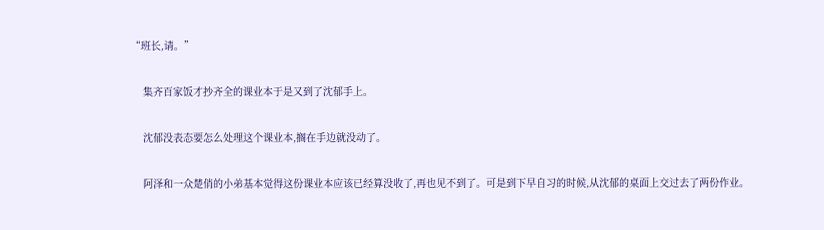“班长,请。”

    集齐百家饭才抄齐全的课业本于是又到了沈郁手上。

    沈郁没表态要怎么处理这个课业本,搁在手边就没动了。

    阿泽和一众楚俏的小弟基本觉得这份课业本应该已经算没收了,再也见不到了。可是到下早自习的时候,从沈郁的桌面上交过去了两份作业。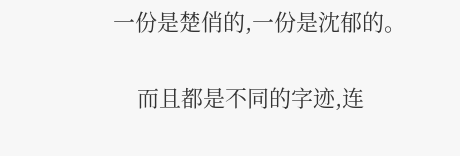一份是楚俏的,一份是沈郁的。

    而且都是不同的字迹,连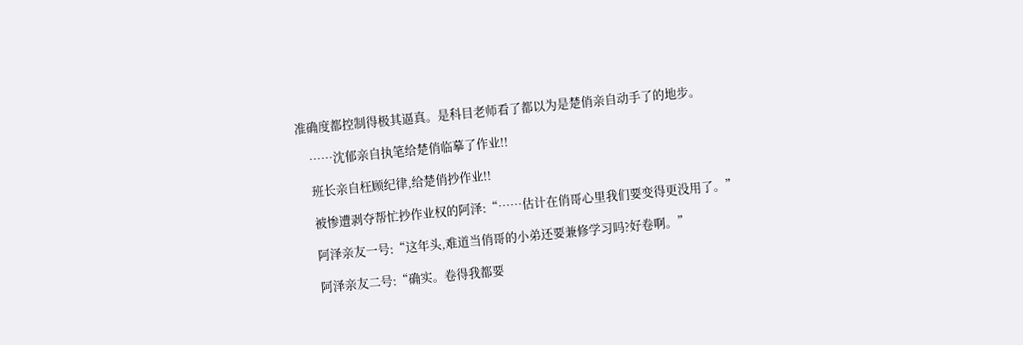准确度都控制得极其逼真。是科目老师看了都以为是楚俏亲自动手了的地步。

    ……沈郁亲自执笔给楚俏临摹了作业!!

    班长亲自枉顾纪律,给楚俏抄作业!!

    被惨遭剥夺帮忙抄作业权的阿泽:“……估计在俏哥心里我们要变得更没用了。”

    阿泽亲友一号:“这年头,难道当俏哥的小弟还要兼修学习吗?好卷啊。”

    阿泽亲友二号:“确实。卷得我都要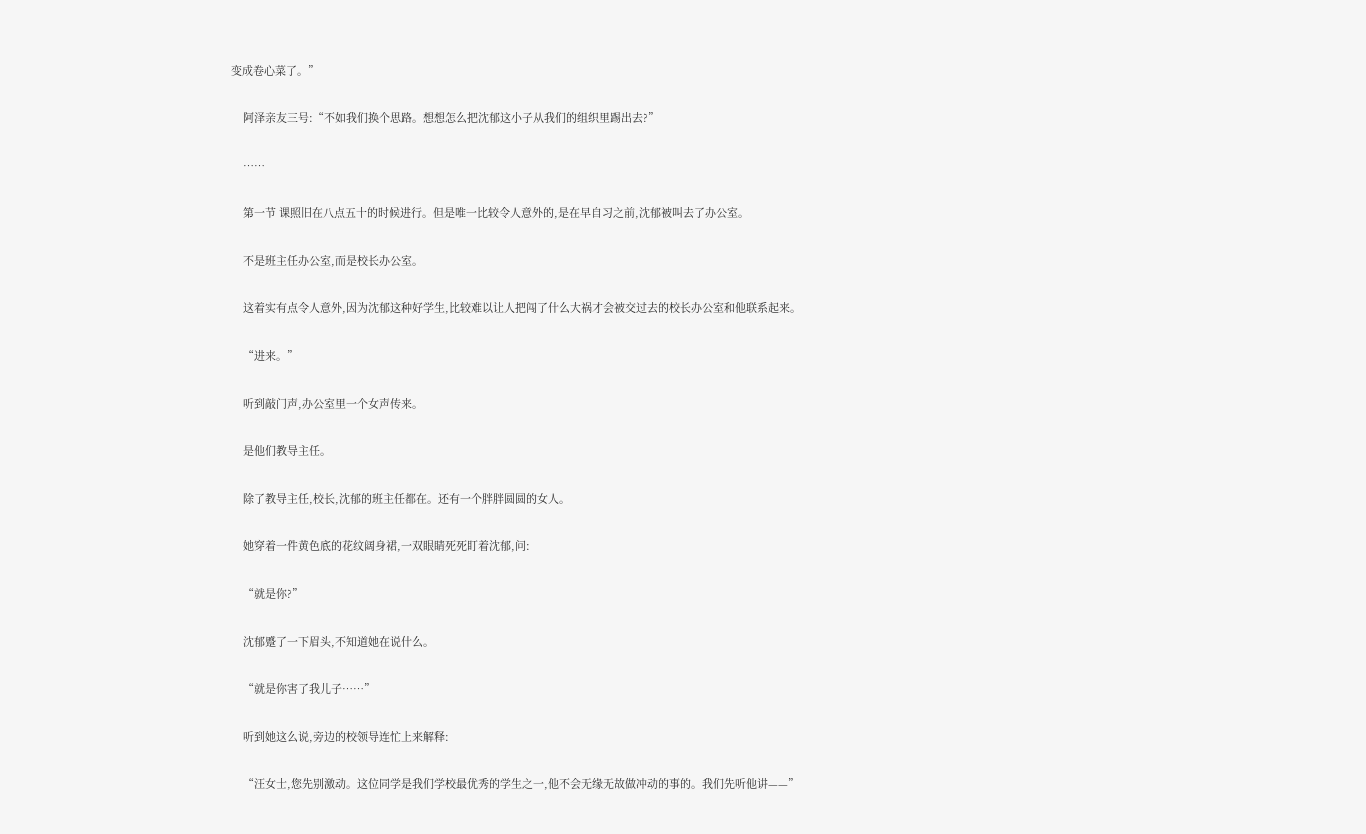变成卷心菜了。”

    阿泽亲友三号:“不如我们换个思路。想想怎么把沈郁这小子从我们的组织里踢出去?”

    ……

    第一节 课照旧在八点五十的时候进行。但是唯一比较令人意外的,是在早自习之前,沈郁被叫去了办公室。

    不是班主任办公室,而是校长办公室。

    这着实有点令人意外,因为沈郁这种好学生,比较难以让人把闯了什么大祸才会被交过去的校长办公室和他联系起来。

    “进来。”

    听到敲门声,办公室里一个女声传来。

    是他们教导主任。

    除了教导主任,校长,沈郁的班主任都在。还有一个胖胖圆圆的女人。

    她穿着一件黄色底的花纹阔身裙,一双眼睛死死盯着沈郁,问:

    “就是你?”

    沈郁蹙了一下眉头,不知道她在说什么。

    “就是你害了我儿子……”

    听到她这么说,旁边的校领导连忙上来解释:

    “汪女士,您先别激动。这位同学是我们学校最优秀的学生之一,他不会无缘无故做冲动的事的。我们先听他讲——”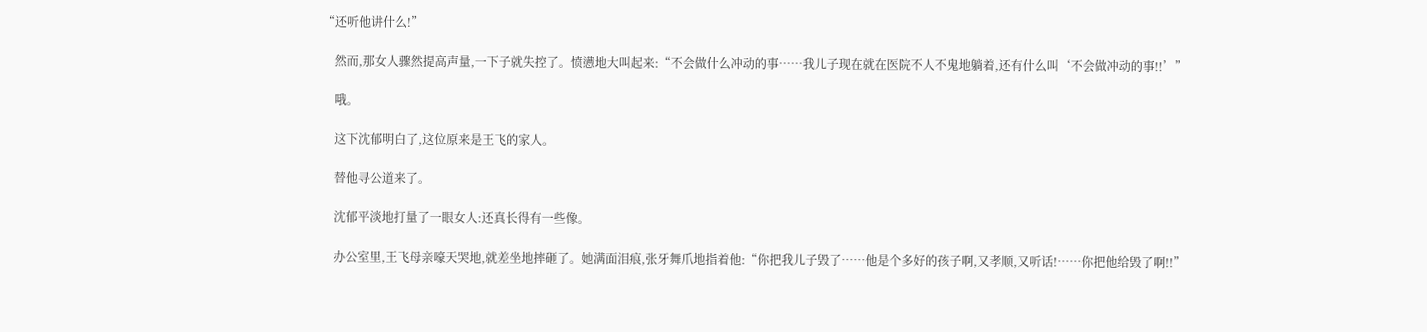“还听他讲什么!”

    然而,那女人骤然提高声量,一下子就失控了。愤懑地大叫起来:“不会做什么冲动的事……我儿子现在就在医院不人不鬼地躺着,还有什么叫‘不会做冲动的事!!’”

    哦。

    这下沈郁明白了,这位原来是王飞的家人。

    替他寻公道来了。

    沈郁平淡地打量了一眼女人:还真长得有一些像。

    办公室里,王飞母亲嚎天哭地,就差坐地摔砸了。她满面泪痕,张牙舞爪地指着他:“你把我儿子毁了……他是个多好的孩子啊,又孝顺,又听话!……你把他给毁了啊!!”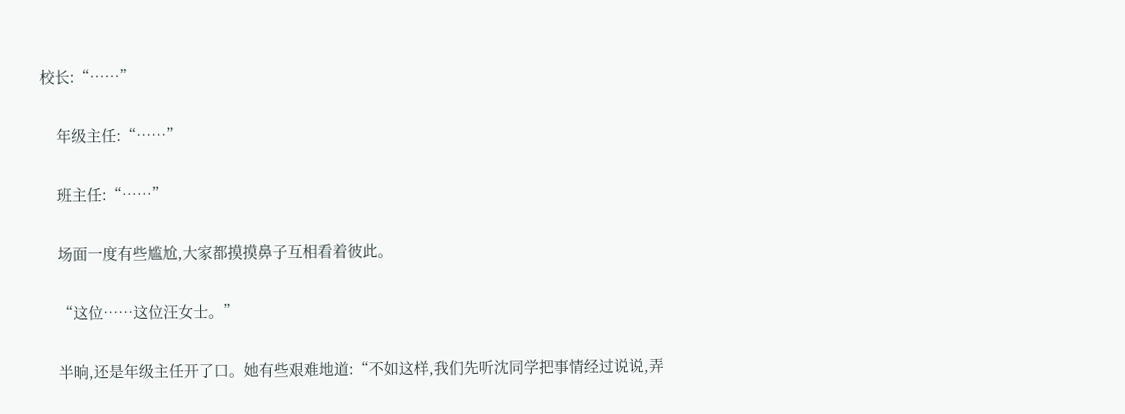校长:“……”

    年级主任:“……”

    班主任:“……”

    场面一度有些尴尬,大家都摸摸鼻子互相看着彼此。

    “这位……这位汪女士。”

    半晌,还是年级主任开了口。她有些艰难地道:“不如这样,我们先听沈同学把事情经过说说,弄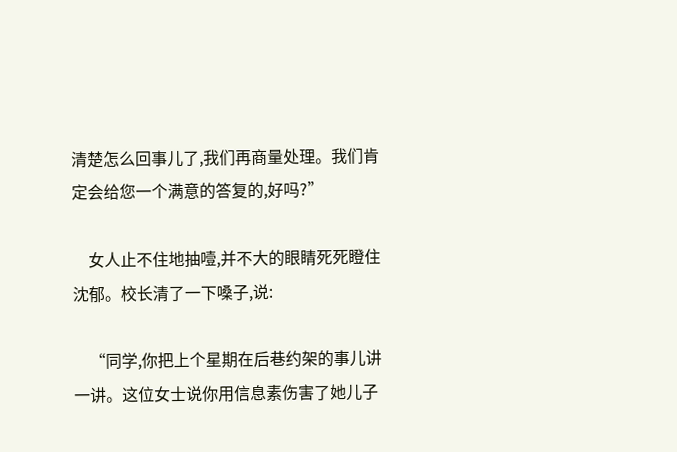清楚怎么回事儿了,我们再商量处理。我们肯定会给您一个满意的答复的,好吗?”

    女人止不住地抽噎,并不大的眼睛死死瞪住沈郁。校长清了一下嗓子,说:

    “同学,你把上个星期在后巷约架的事儿讲一讲。这位女士说你用信息素伤害了她儿子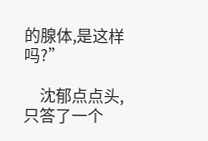的腺体,是这样吗?”

    沈郁点点头,只答了一个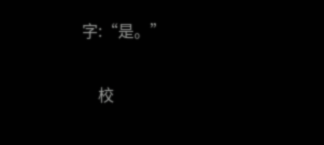字:“是。”

    校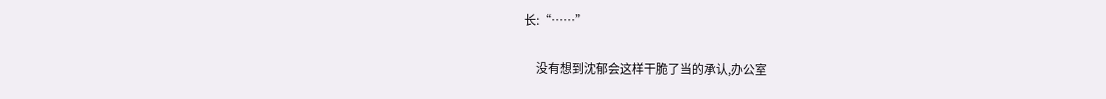长:“……”

    没有想到沈郁会这样干脆了当的承认,办公室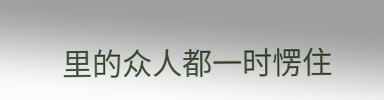里的众人都一时愣住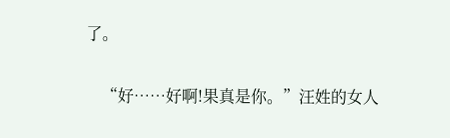了。

    “好……好啊!果真是你。”汪姓的女人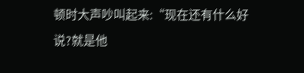顿时大声吵叫起来:“现在还有什么好说?就是他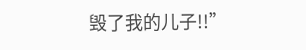毁了我的儿子!!”